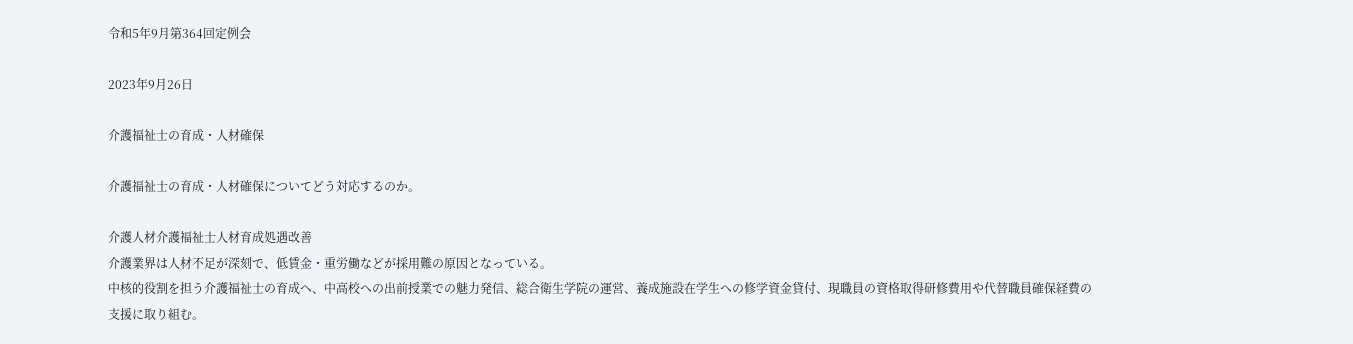令和5年9月第364回定例会

2023年9月26日

介護福祉士の育成・人材確保

介護福祉士の育成・人材確保についてどう対応するのか。

介護人材介護福祉士人材育成処遇改善
介護業界は人材不足が深刻で、低賃金・重労働などが採用難の原因となっている。
中核的役割を担う介護福祉士の育成へ、中高校への出前授業での魅力発信、総合衛生学院の運営、養成施設在学生への修学資金貸付、現職員の資格取得研修費用や代替職員確保経費の支援に取り組む。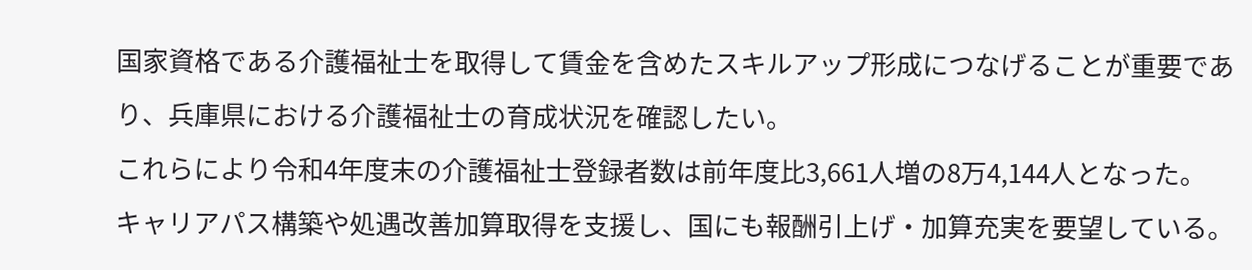国家資格である介護福祉士を取得して賃金を含めたスキルアップ形成につなげることが重要であり、兵庫県における介護福祉士の育成状況を確認したい。
これらにより令和4年度末の介護福祉士登録者数は前年度比3,661人増の8万4,144人となった。
キャリアパス構築や処遇改善加算取得を支援し、国にも報酬引上げ・加算充実を要望している。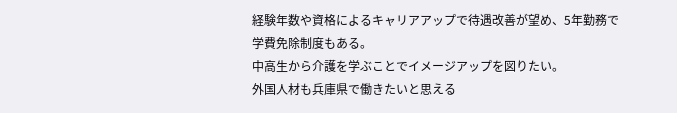経験年数や資格によるキャリアアップで待遇改善が望め、5年勤務で学費免除制度もある。
中高生から介護を学ぶことでイメージアップを図りたい。
外国人材も兵庫県で働きたいと思える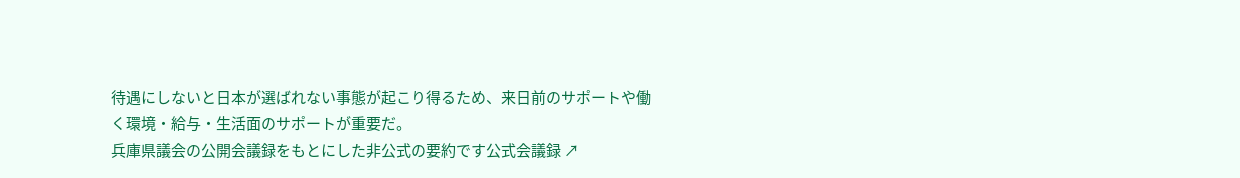待遇にしないと日本が選ばれない事態が起こり得るため、来日前のサポートや働く環境・給与・生活面のサポートが重要だ。
兵庫県議会の公開会議録をもとにした非公式の要約です公式会議録 ↗